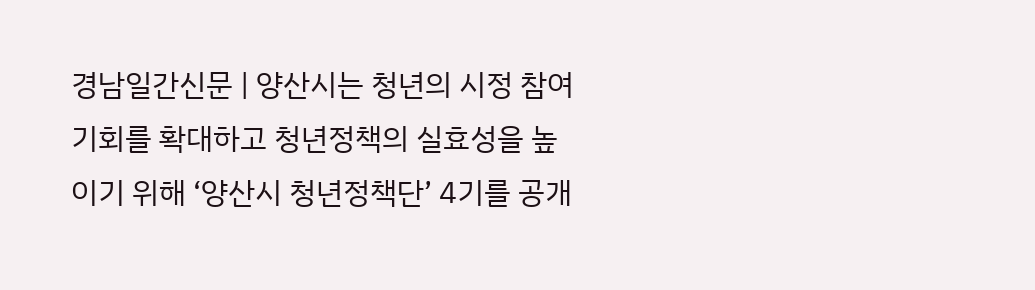경남일간신문 | 양산시는 청년의 시정 참여 기회를 확대하고 청년정책의 실효성을 높이기 위해 ‘양산시 청년정책단’ 4기를 공개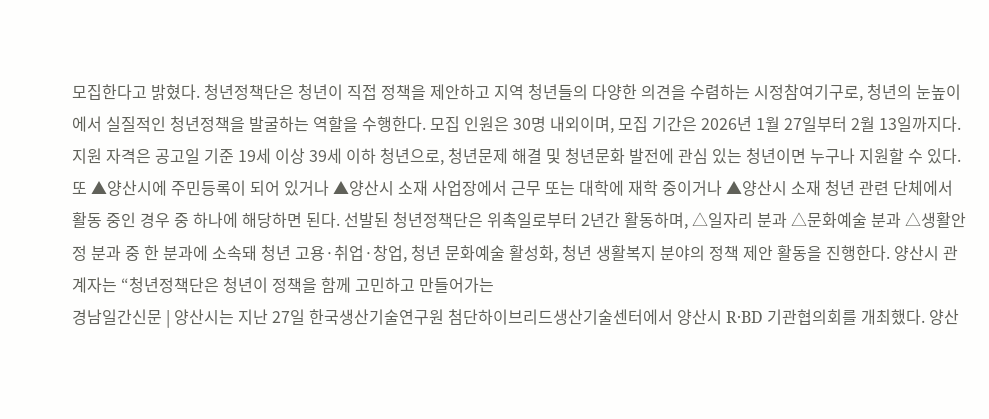모집한다고 밝혔다. 청년정책단은 청년이 직접 정책을 제안하고 지역 청년들의 다양한 의견을 수렴하는 시정참여기구로, 청년의 눈높이에서 실질적인 청년정책을 발굴하는 역할을 수행한다. 모집 인원은 30명 내외이며, 모집 기간은 2026년 1월 27일부터 2월 13일까지다. 지원 자격은 공고일 기준 19세 이상 39세 이하 청년으로, 청년문제 해결 및 청년문화 발전에 관심 있는 청년이면 누구나 지원할 수 있다. 또 ▲양산시에 주민등록이 되어 있거나 ▲양산시 소재 사업장에서 근무 또는 대학에 재학 중이거나 ▲양산시 소재 청년 관련 단체에서 활동 중인 경우 중 하나에 해당하면 된다. 선발된 청년정책단은 위촉일로부터 2년간 활동하며, △일자리 분과 △문화예술 분과 △생활안정 분과 중 한 분과에 소속돼 청년 고용·취업·창업, 청년 문화예술 활성화, 청년 생활복지 분야의 정책 제안 활동을 진행한다. 양산시 관계자는 “청년정책단은 청년이 정책을 함께 고민하고 만들어가는
경남일간신문 | 양산시는 지난 27일 한국생산기술연구원 첨단하이브리드생산기술센터에서 양산시 R·BD 기관협의회를 개최했다. 양산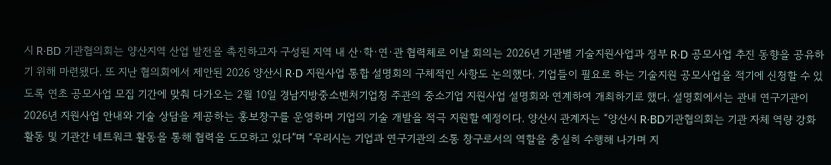시 R·BD 기관협의회는 양산지역 산업 발전을 촉진하고자 구성된 지역 내 산·학·연·관 협력체로 이날 회의는 2026년 기관별 기술지원사업과 정부 R·D 공모사업 추진 동향을 공유하기 위해 마련됐다. 또 지난 협의회에서 제안된 2026 양산시 R·D 지원사업 통합 설명회의 구체적인 사항도 논의했다. 기업들이 필요로 하는 기술지원 공모사업을 적기에 신청할 수 있도록 연초 공모사업 모집 기간에 맞춰 다가오는 2월 10일 경남지방중소벤처기업청 주관의 중소기업 지원사업 설명회와 연계하여 개최하기로 했다. 설명회에서는 관내 연구기관이 2026년 지원사업 안내와 기술 상담을 제공하는 홍보창구를 운영하며 기업의 기술 개발을 적극 지원할 예정이다. 양산시 관계자는 “양산시 R·BD기관협의회는 기관 자체 역량 강화 활동 및 기관간 네트워크 활동을 통해 협력을 도모하고 있다”며 “우리시는 기업과 연구기관의 소통 창구로서의 역할을 충실히 수행해 나가며 지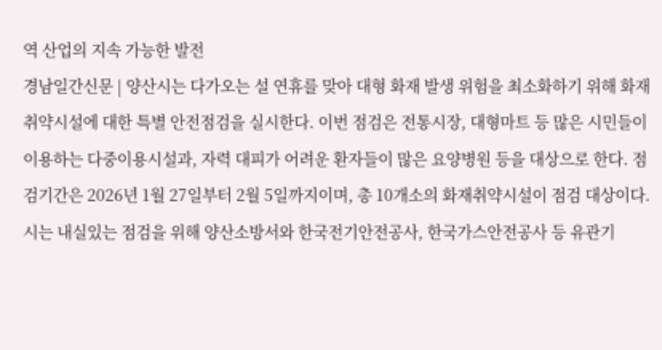역 산업의 지속 가능한 발전
경남일간신문 | 양산시는 다가오는 설 연휴를 맞아 대형 화재 발생 위험을 최소화하기 위해 화재취약시설에 대한 특별 안전점검을 실시한다. 이번 점검은 전통시장, 대형마트 등 많은 시민들이 이용하는 다중이용시설과, 자력 대피가 어려운 환자들이 많은 요양병원 등을 대상으로 한다. 점검기간은 2026년 1월 27일부터 2월 5일까지이며, 총 10개소의 화재취약시설이 점검 대상이다. 시는 내실있는 점검을 위해 양산소방서와 한국전기안전공사, 한국가스안전공사 등 유관기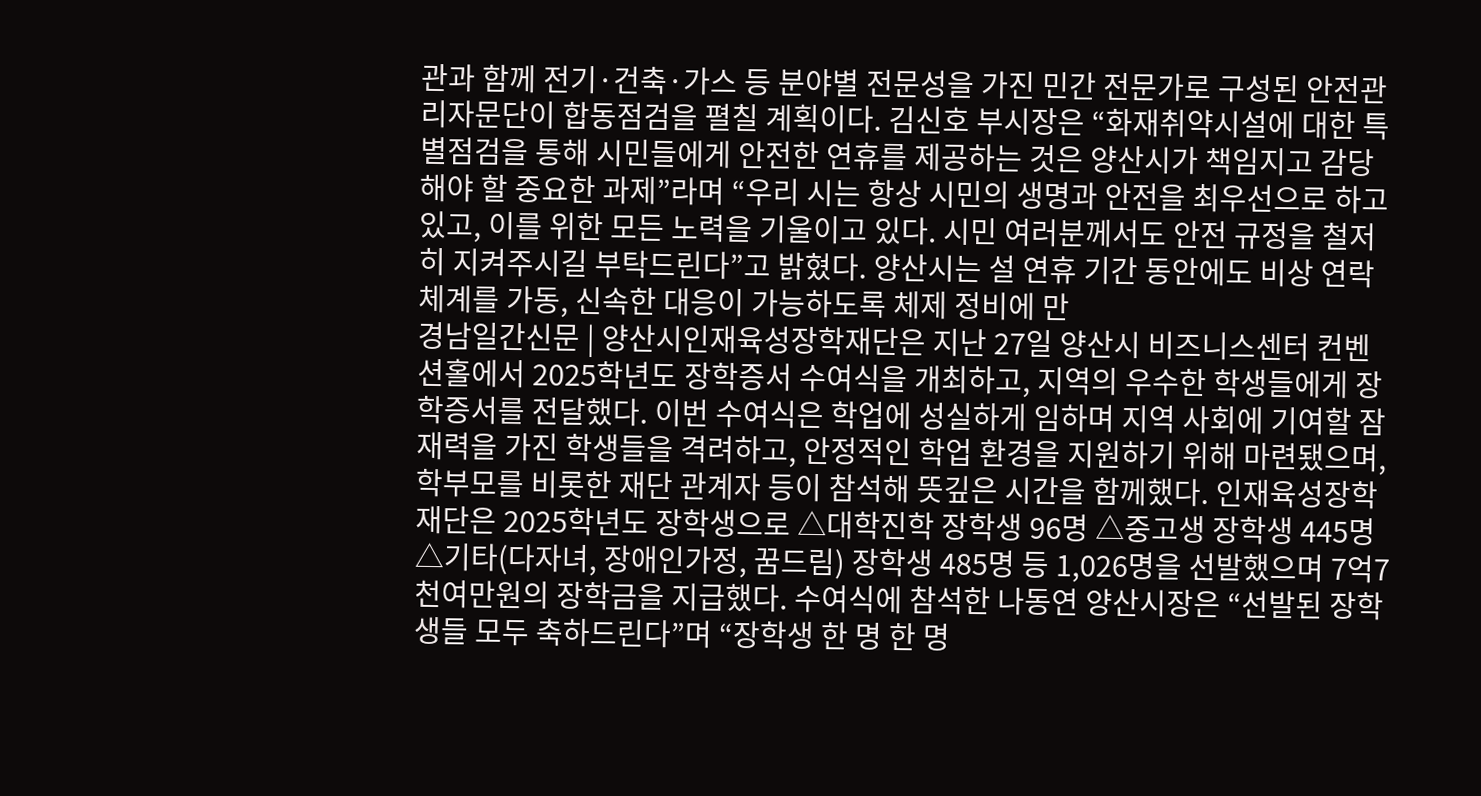관과 함께 전기·건축·가스 등 분야별 전문성을 가진 민간 전문가로 구성된 안전관리자문단이 합동점검을 펼칠 계획이다. 김신호 부시장은 “화재취약시설에 대한 특별점검을 통해 시민들에게 안전한 연휴를 제공하는 것은 양산시가 책임지고 감당해야 할 중요한 과제”라며 “우리 시는 항상 시민의 생명과 안전을 최우선으로 하고 있고, 이를 위한 모든 노력을 기울이고 있다. 시민 여러분께서도 안전 규정을 철저히 지켜주시길 부탁드린다”고 밝혔다. 양산시는 설 연휴 기간 동안에도 비상 연락 체계를 가동, 신속한 대응이 가능하도록 체제 정비에 만
경남일간신문 | 양산시인재육성장학재단은 지난 27일 양산시 비즈니스센터 컨벤션홀에서 2025학년도 장학증서 수여식을 개최하고, 지역의 우수한 학생들에게 장학증서를 전달했다. 이번 수여식은 학업에 성실하게 임하며 지역 사회에 기여할 잠재력을 가진 학생들을 격려하고, 안정적인 학업 환경을 지원하기 위해 마련됐으며, 학부모를 비롯한 재단 관계자 등이 참석해 뜻깊은 시간을 함께했다. 인재육성장학재단은 2025학년도 장학생으로 △대학진학 장학생 96명 △중고생 장학생 445명 △기타(다자녀, 장애인가정, 꿈드림) 장학생 485명 등 1,026명을 선발했으며 7억7천여만원의 장학금을 지급했다. 수여식에 참석한 나동연 양산시장은 “선발된 장학생들 모두 축하드린다”며 “장학생 한 명 한 명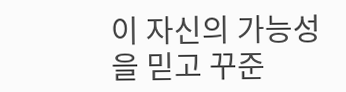이 자신의 가능성을 믿고 꾸준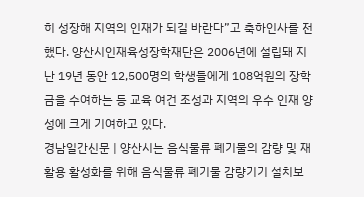히 성장해 지역의 인재가 되길 바란다”고 축하인사를 전했다. 양산시인재육성장학재단은 2006년에 설립돼 지난 19년 동안 12,500명의 학생들에게 108억원의 장학금을 수여하는 등 교육 여건 조성과 지역의 우수 인재 양성에 크게 기여하고 있다.
경남일간신문 | 양산시는 음식물류 폐기물의 감량 및 재활용 활성화를 위해 음식물류 폐기물 감량기기 설치보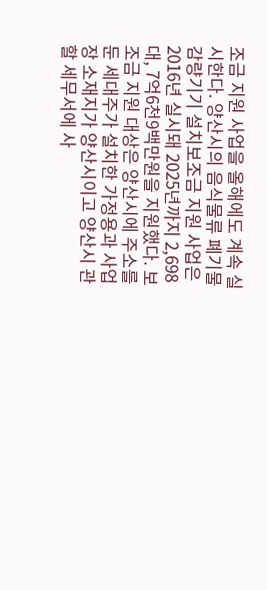조금 지원 사업을 올해에도 계속 실시한다. 양산시의 음식물류 폐기물 감량기기 설치보조금 지원 사업은 2016년 실시돼 2025년까지 2,698대, 7억6천9백만원을 지원했다. 보조금 지원 대상은 양산시에 주소를 둔 세대주가 설치한 가정용과 사업장 소재지가 양산시이고 양산시 관할 세무서에 사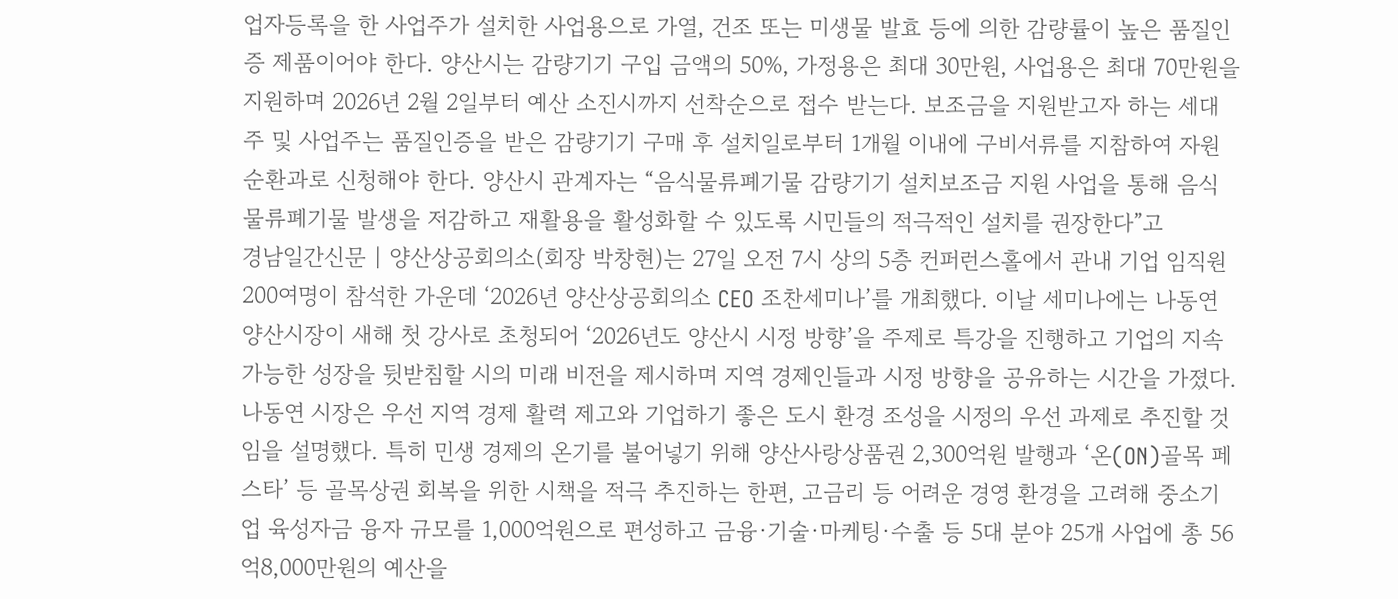업자등록을 한 사업주가 설치한 사업용으로 가열, 건조 또는 미생물 발효 등에 의한 감량률이 높은 품질인증 제품이어야 한다. 양산시는 감량기기 구입 금액의 50%, 가정용은 최대 30만원, 사업용은 최대 70만원을 지원하며 2026년 2월 2일부터 예산 소진시까지 선착순으로 접수 받는다. 보조금을 지원받고자 하는 세대주 및 사업주는 품질인증을 받은 감량기기 구매 후 설치일로부터 1개월 이내에 구비서류를 지참하여 자원순환과로 신청해야 한다. 양산시 관계자는 “음식물류폐기물 감량기기 설치보조금 지원 사업을 통해 음식물류폐기물 발생을 저감하고 재활용을 활성화할 수 있도록 시민들의 적극적인 설치를 권장한다”고
경남일간신문 | 양산상공회의소(회장 박창현)는 27일 오전 7시 상의 5층 컨퍼런스홀에서 관내 기업 임직원 200여명이 참석한 가운데 ‘2026년 양산상공회의소 CEO 조찬세미나’를 개최했다. 이날 세미나에는 나동연 양산시장이 새해 첫 강사로 초청되어 ‘2026년도 양산시 시정 방향’을 주제로 특강을 진행하고 기업의 지속 가능한 성장을 뒷받침할 시의 미래 비전을 제시하며 지역 경제인들과 시정 방향을 공유하는 시간을 가졌다. 나동연 시장은 우선 지역 경제 활력 제고와 기업하기 좋은 도시 환경 조성을 시정의 우선 과제로 추진할 것임을 설명했다. 특히 민생 경제의 온기를 불어넣기 위해 양산사랑상품권 2,300억원 발행과 ‘온(ON)골목 페스타’ 등 골목상권 회복을 위한 시책을 적극 추진하는 한편, 고금리 등 어려운 경영 환경을 고려해 중소기업 육성자금 융자 규모를 1,000억원으로 편성하고 금융·기술·마케팅·수출 등 5대 분야 25개 사업에 총 56억8,000만원의 예산을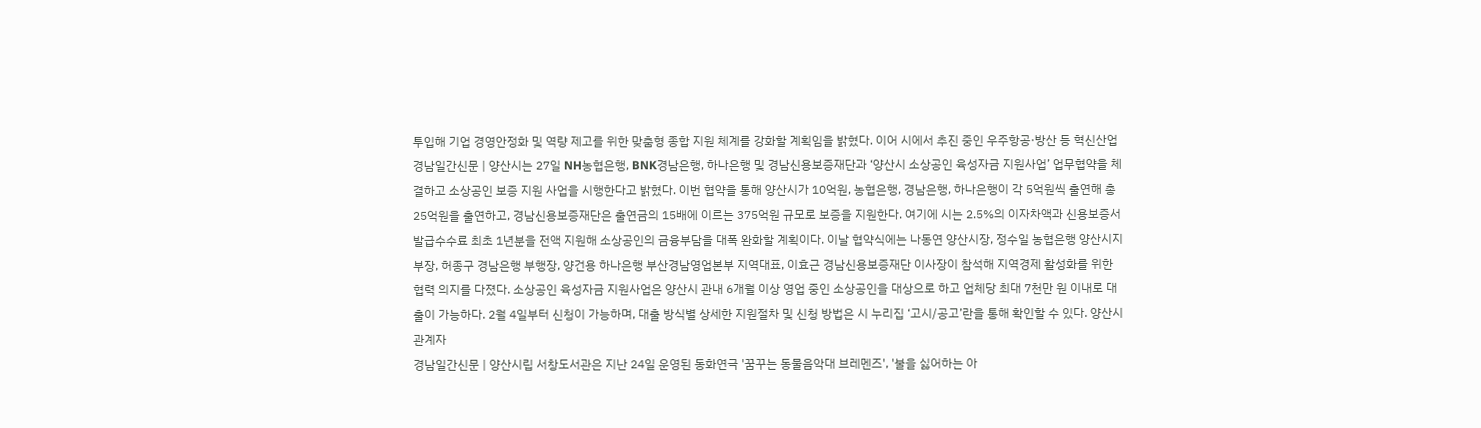투입해 기업 경영안정화 및 역량 제고를 위한 맞춤형 종합 지원 체계를 강화할 계획임을 밝혔다. 이어 시에서 추진 중인 우주항공·방산 등 혁신산업
경남일간신문 | 양산시는 27일 NH농협은행, BNK경남은행, 하나은행 및 경남신용보증재단과 ‘양산시 소상공인 육성자금 지원사업’ 업무협약을 체결하고 소상공인 보증 지원 사업을 시행한다고 밝혔다. 이번 협약을 통해 양산시가 10억원, 농협은행, 경남은행, 하나은행이 각 5억원씩 출연해 총 25억원을 출연하고, 경남신용보증재단은 출연금의 15배에 이르는 375억원 규모로 보증을 지원한다. 여기에 시는 2.5%의 이자차액과 신용보증서 발급수수료 최초 1년분을 전액 지원해 소상공인의 금융부담을 대폭 완화할 계획이다. 이날 협약식에는 나동연 양산시장, 정수일 농협은행 양산시지부장, 허종구 경남은행 부행장, 양건용 하나은행 부산경남영업본부 지역대표, 이효근 경남신용보증재단 이사장이 참석해 지역경제 활성화를 위한 협력 의지를 다졌다. 소상공인 육성자금 지원사업은 양산시 관내 6개월 이상 영업 중인 소상공인을 대상으로 하고 업체당 최대 7천만 원 이내로 대출이 가능하다. 2월 4일부터 신청이 가능하며, 대출 방식별 상세한 지원절차 및 신청 방법은 시 누리집 ‘고시/공고’란을 통해 확인할 수 있다. 양산시 관계자
경남일간신문 | 양산시립 서창도서관은 지난 24일 운영된 동화연극 '꿈꾸는 동물음악대 브레멘즈', '불을 싫어하는 아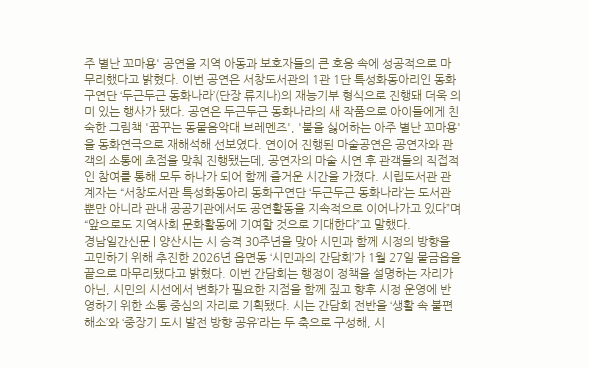주 별난 꼬마용' 공연을 지역 아동과 보호자들의 큰 호응 속에 성공적으로 마무리했다고 밝혔다. 이번 공연은 서창도서관의 1관 1단 특성화동아리인 동화구연단 ‘두근두근 동화나라’(단장 류지나)의 재능기부 형식으로 진행돼 더욱 의미 있는 행사가 됐다. 공연은 두근두근 동화나라의 새 작품으로 아이들에게 친숙한 그림책 '꿈꾸는 동물음악대 브레멘즈', '불을 싫어하는 아주 별난 꼬마용'을 동화연극으로 재해석해 선보였다. 연이어 진행된 마술공연은 공연자와 관객의 소통에 초점을 맞춰 진행됐는데, 공연자의 마술 시연 후 관객들의 직접적인 참여를 통해 모두 하나가 되어 함께 즐거운 시간을 가졌다. 시립도서관 관계자는 “서창도서관 특성화동아리 동화구연단 ‘두근두근 동화나라’는 도서관뿐만 아니라 관내 공공기관에서도 공연활동을 지속적으로 이어나가고 있다”며 “앞으로도 지역사회 문화활동에 기여할 것으로 기대한다”고 말했다.
경남일간신문 | 양산시는 시 승격 30주년을 맞아 시민과 함께 시정의 방향을 고민하기 위해 추진한 2026년 읍면동 ‘시민과의 간담회’가 1월 27일 물금읍을 끝으로 마무리됐다고 밝혔다. 이번 간담회는 행정이 정책을 설명하는 자리가 아닌, 시민의 시선에서 변화가 필요한 지점을 함께 짚고 향후 시정 운영에 반영하기 위한 소통 중심의 자리로 기획됐다. 시는 간담회 전반을 ‘생활 속 불편 해소’와 ‘중장기 도시 발전 방향 공유’라는 두 축으로 구성해, 시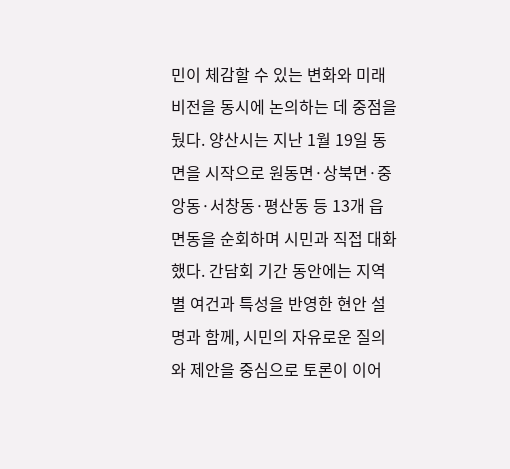민이 체감할 수 있는 변화와 미래 비전을 동시에 논의하는 데 중점을 뒀다. 양산시는 지난 1월 19일 동면을 시작으로 원동면·상북면·중앙동·서창동·평산동 등 13개 읍면동을 순회하며 시민과 직접 대화했다. 간담회 기간 동안에는 지역별 여건과 특성을 반영한 현안 설명과 함께, 시민의 자유로운 질의와 제안을 중심으로 토론이 이어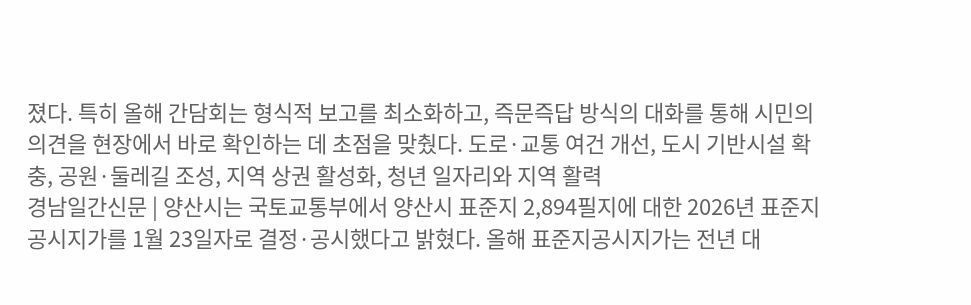졌다. 특히 올해 간담회는 형식적 보고를 최소화하고, 즉문즉답 방식의 대화를 통해 시민의 의견을 현장에서 바로 확인하는 데 초점을 맞췄다. 도로·교통 여건 개선, 도시 기반시설 확충, 공원·둘레길 조성, 지역 상권 활성화, 청년 일자리와 지역 활력
경남일간신문 | 양산시는 국토교통부에서 양산시 표준지 2,894필지에 대한 2026년 표준지공시지가를 1월 23일자로 결정·공시했다고 밝혔다. 올해 표준지공시지가는 전년 대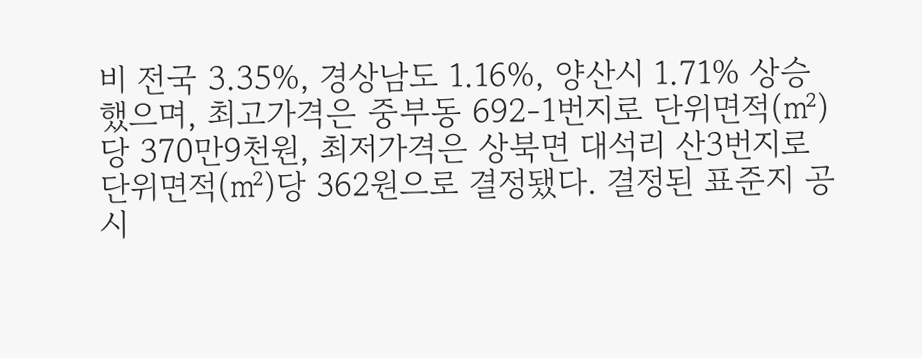비 전국 3.35%, 경상남도 1.16%, 양산시 1.71% 상승했으며, 최고가격은 중부동 692-1번지로 단위면적(㎡)당 370만9천원, 최저가격은 상북면 대석리 산3번지로 단위면적(㎡)당 362원으로 결정됐다. 결정된 표준지 공시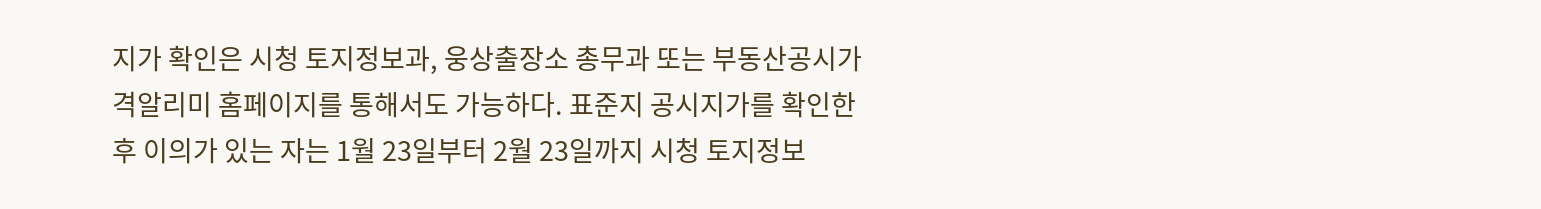지가 확인은 시청 토지정보과, 웅상출장소 총무과 또는 부동산공시가격알리미 홈페이지를 통해서도 가능하다. 표준지 공시지가를 확인한 후 이의가 있는 자는 1월 23일부터 2월 23일까지 시청 토지정보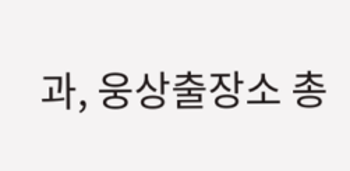과, 웅상출장소 총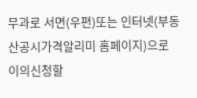무과로 서면(우편)또는 인터넷(부동산공시가격알리미 홈페이지)으로 이의신청할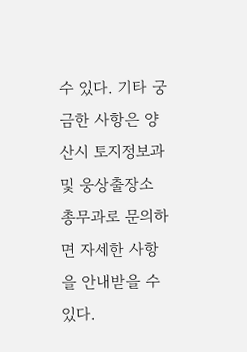수 있다. 기타 궁금한 사항은 양산시 토지정보과 및 웅상출장소 총무과로 문의하면 자세한 사항을 안내받을 수 있다.